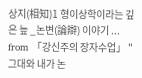상지(相知)1 형이상학이라는 깊은 늪 _논변(論辯) 이야기 ... from 「강신주의 장자수업」 " 그대와 내가 논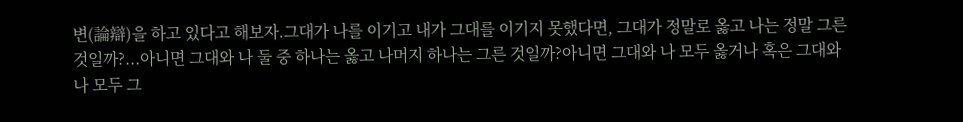변(論辯)을 하고 있다고 해보자.그대가 나를 이기고 내가 그대를 이기지 못했다면, 그대가 정말로 옳고 나는 정말 그른 것일까?...아니면 그대와 나 둘 중 하나는 옳고 나머지 하나는 그른 것일까?아니면 그대와 나 모두 옳거나 혹은 그대와 나 모두 그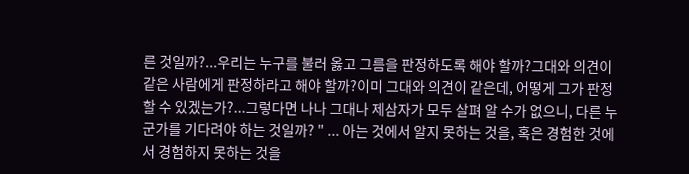른 것일까?...우리는 누구를 불러 옳고 그름을 판정하도록 해야 할까?그대와 의견이 같은 사람에게 판정하라고 해야 할까?이미 그대와 의견이 같은데, 어떻게 그가 판정할 수 있겠는가?...그렇다면 나나 그대나 제삼자가 모두 살펴 알 수가 없으니, 다른 누군가를 기다려야 하는 것일까? " ... 아는 것에서 알지 못하는 것을, 혹은 경험한 것에서 경험하지 못하는 것을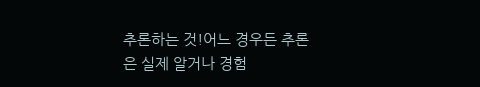추론하는 것!어느 경우든 추론은 실제 알거나 경험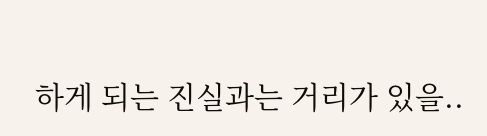하게 되는 진실과는 거리가 있을..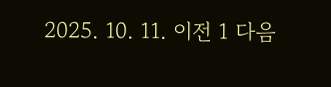2025. 10. 11. 이전 1 다음